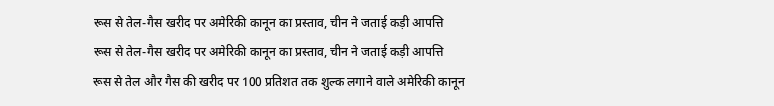रूस से तेल-गैस खरीद पर अमेरिकी कानून का प्रस्ताव, चीन ने जताई कड़ी आपत्ति
रूस से तेल-गैस खरीद पर अमेरिकी कानून का प्रस्ताव, चीन ने जताई कड़ी आपत्ति
रूस से तेल और गैस की खरीद पर 100 प्रतिशत तक शुल्क लगाने वाले अमेरिकी कानून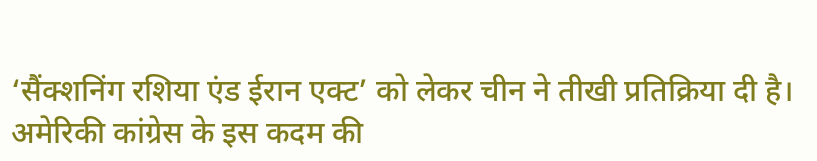‘सैंक्शनिंग रशिया एंड ईरान एक्ट’ को लेकर चीन ने तीखी प्रतिक्रिया दी है। अमेरिकी कांग्रेस के इस कदम की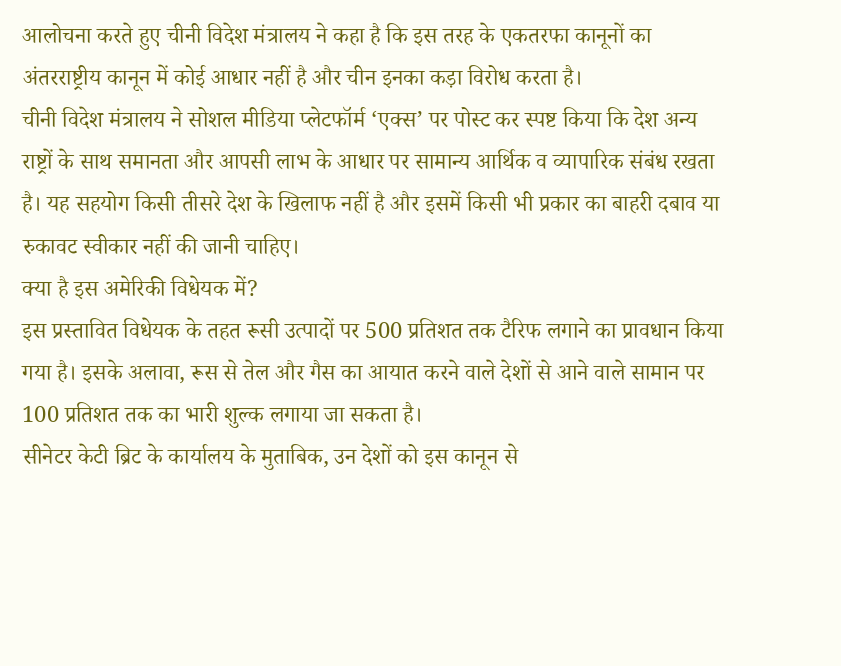आलोचना करते हुए चीनी विदेश मंत्रालय ने कहा है कि इस तरह के एकतरफा कानूनों का अंतरराष्ट्रीय कानून में कोई आधार नहीं है और चीन इनका कड़ा विरोध करता है।
चीनी विदेश मंत्रालय ने सोशल मीडिया प्लेटफॉर्म ‘एक्स’ पर पोस्ट कर स्पष्ट किया कि देश अन्य राष्ट्रों के साथ समानता और आपसी लाभ के आधार पर सामान्य आर्थिक व व्यापारिक संबंध रखता है। यह सहयोग किसी तीसरे देश के खिलाफ नहीं है और इसमें किसी भी प्रकार का बाहरी दबाव या रुकावट स्वीकार नहीं की जानी चाहिए।
क्या है इस अमेरिकी विधेयक में?
इस प्रस्तावित विधेयक के तहत रूसी उत्पादों पर 500 प्रतिशत तक टैरिफ लगाने का प्रावधान किया गया है। इसके अलावा, रूस से तेल और गैस का आयात करने वाले देशों से आने वाले सामान पर 100 प्रतिशत तक का भारी शुल्क लगाया जा सकता है।
सीनेटर केटी ब्रिट के कार्यालय के मुताबिक, उन देशों को इस कानून से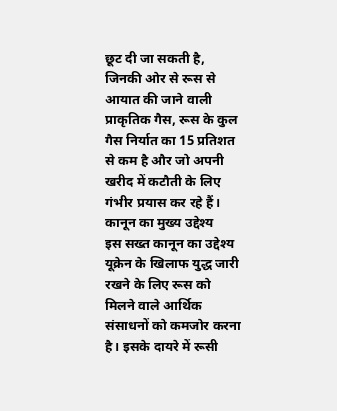छूट दी जा सकती है, जिनकी ओर से रूस से आयात की जाने वाली प्राकृतिक गैस, रूस के कुल गैस निर्यात का 15 प्रतिशत से कम है और जो अपनी खरीद में कटौती के लिए गंभीर प्रयास कर रहे हैं।
कानून का मुख्य उद्देश्य
इस सख्त कानून का उद्देश्य यूक्रेन के खिलाफ युद्ध जारी रखने के लिए रूस को मिलने वाले आर्थिक संसाधनों को कमजोर करना है। इसके दायरे में रूसी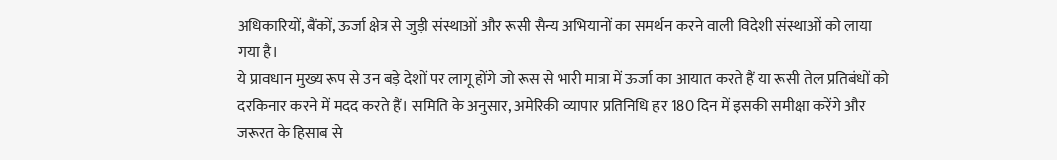अधिकारियों, बैंकों, ऊर्जा क्षेत्र से जुड़ी संस्थाओं और रूसी सैन्य अभियानों का समर्थन करने वाली विदेशी संस्थाओं को लाया गया है।
ये प्रावधान मुख्य रूप से उन बड़े देशों पर लागू होंगे जो रूस से भारी मात्रा में ऊर्जा का आयात करते हैं या रूसी तेल प्रतिबंधों को दरकिनार करने में मदद करते हैं। समिति के अनुसार, अमेरिकी व्यापार प्रतिनिधि हर 180 दिन में इसकी समीक्षा करेंगे और जरूरत के हिसाब से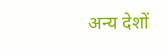अन्य देशों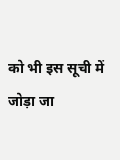को भी इस सूची में जोड़ा जा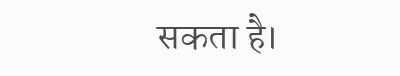सकता है।